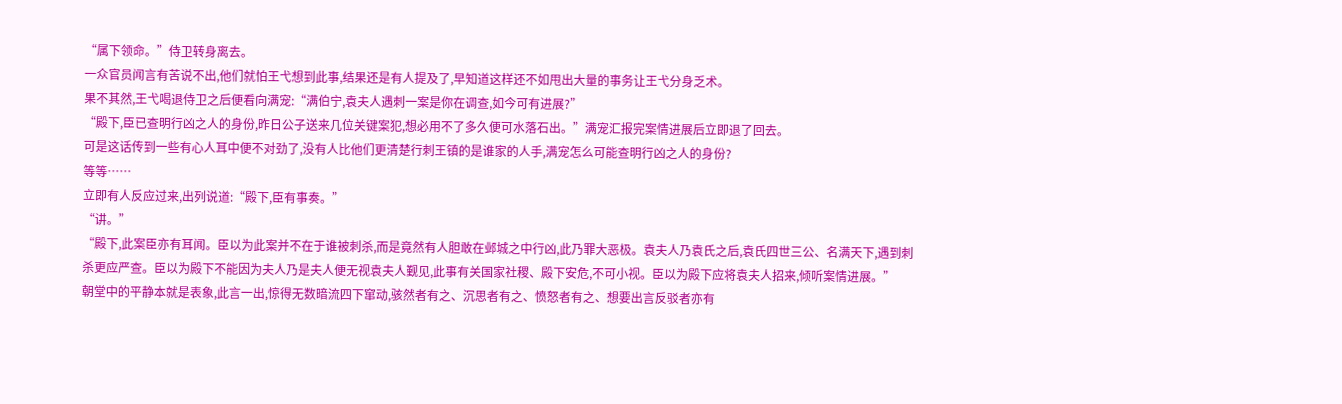“属下领命。”侍卫转身离去。
一众官员闻言有苦说不出,他们就怕王弋想到此事,结果还是有人提及了,早知道这样还不如甩出大量的事务让王弋分身乏术。
果不其然,王弋喝退侍卫之后便看向满宠:“满伯宁,袁夫人遇刺一案是你在调查,如今可有进展?”
“殿下,臣已查明行凶之人的身份,昨日公子送来几位关键案犯,想必用不了多久便可水落石出。”满宠汇报完案情进展后立即退了回去。
可是这话传到一些有心人耳中便不对劲了,没有人比他们更清楚行刺王镇的是谁家的人手,满宠怎么可能查明行凶之人的身份?
等等……
立即有人反应过来,出列说道:“殿下,臣有事奏。”
“讲。”
“殿下,此案臣亦有耳闻。臣以为此案并不在于谁被刺杀,而是竟然有人胆敢在邺城之中行凶,此乃罪大恶极。袁夫人乃袁氏之后,袁氏四世三公、名满天下,遇到刺杀更应严查。臣以为殿下不能因为夫人乃是夫人便无视袁夫人觐见,此事有关国家社稷、殿下安危,不可小视。臣以为殿下应将袁夫人招来,倾听案情进展。”
朝堂中的平静本就是表象,此言一出,惊得无数暗流四下窜动,骇然者有之、沉思者有之、愤怒者有之、想要出言反驳者亦有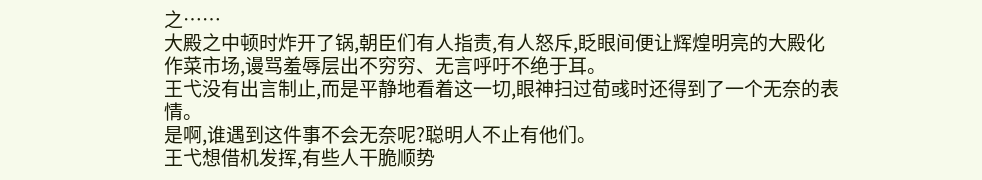之……
大殿之中顿时炸开了锅,朝臣们有人指责,有人怒斥,眨眼间便让辉煌明亮的大殿化作菜市场,谩骂羞辱层出不穷穷、无言呼吁不绝于耳。
王弋没有出言制止,而是平静地看着这一切,眼神扫过荀彧时还得到了一个无奈的表情。
是啊,谁遇到这件事不会无奈呢?聪明人不止有他们。
王弋想借机发挥,有些人干脆顺势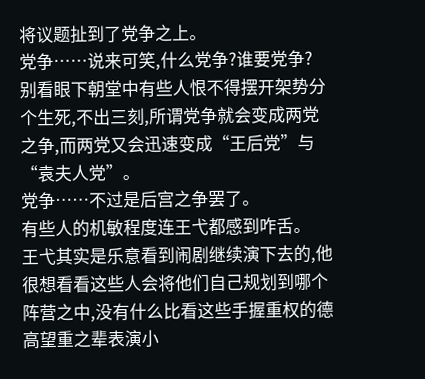将议题扯到了党争之上。
党争……说来可笑,什么党争?谁要党争?
别看眼下朝堂中有些人恨不得摆开架势分个生死,不出三刻,所谓党争就会变成两党之争,而两党又会迅速变成“王后党”与“袁夫人党”。
党争……不过是后宫之争罢了。
有些人的机敏程度连王弋都感到咋舌。
王弋其实是乐意看到闹剧继续演下去的,他很想看看这些人会将他们自己规划到哪个阵营之中,没有什么比看这些手握重权的德高望重之辈表演小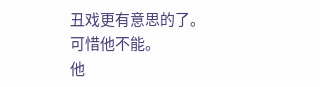丑戏更有意思的了。
可惜他不能。
他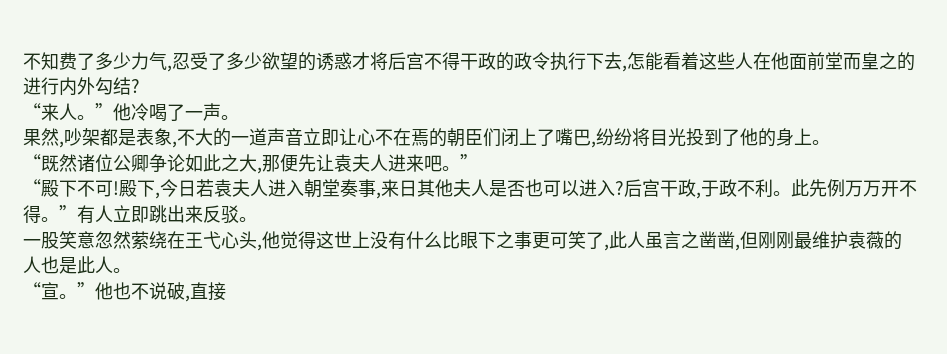不知费了多少力气,忍受了多少欲望的诱惑才将后宫不得干政的政令执行下去,怎能看着这些人在他面前堂而皇之的进行内外勾结?
“来人。”他冷喝了一声。
果然,吵架都是表象,不大的一道声音立即让心不在焉的朝臣们闭上了嘴巴,纷纷将目光投到了他的身上。
“既然诸位公卿争论如此之大,那便先让袁夫人进来吧。”
“殿下不可!殿下,今日若袁夫人进入朝堂奏事,来日其他夫人是否也可以进入?后宫干政,于政不利。此先例万万开不得。”有人立即跳出来反驳。
一股笑意忽然萦绕在王弋心头,他觉得这世上没有什么比眼下之事更可笑了,此人虽言之凿凿,但刚刚最维护袁薇的人也是此人。
“宣。”他也不说破,直接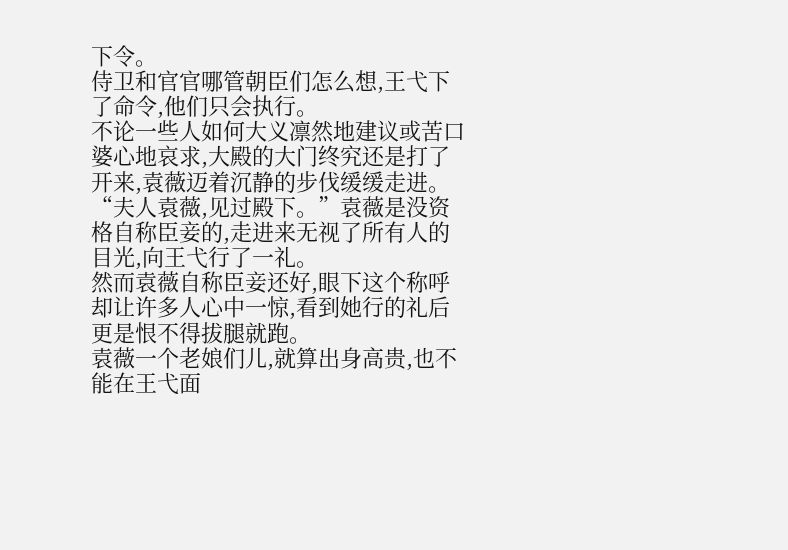下令。
侍卫和官官哪管朝臣们怎么想,王弋下了命令,他们只会执行。
不论一些人如何大义凛然地建议或苦口婆心地哀求,大殿的大门终究还是打了开来,袁薇迈着沉静的步伐缓缓走进。
“夫人袁薇,见过殿下。”袁薇是没资格自称臣妾的,走进来无视了所有人的目光,向王弋行了一礼。
然而袁薇自称臣妾还好,眼下这个称呼却让许多人心中一惊,看到她行的礼后更是恨不得拔腿就跑。
袁薇一个老娘们儿,就算出身高贵,也不能在王弋面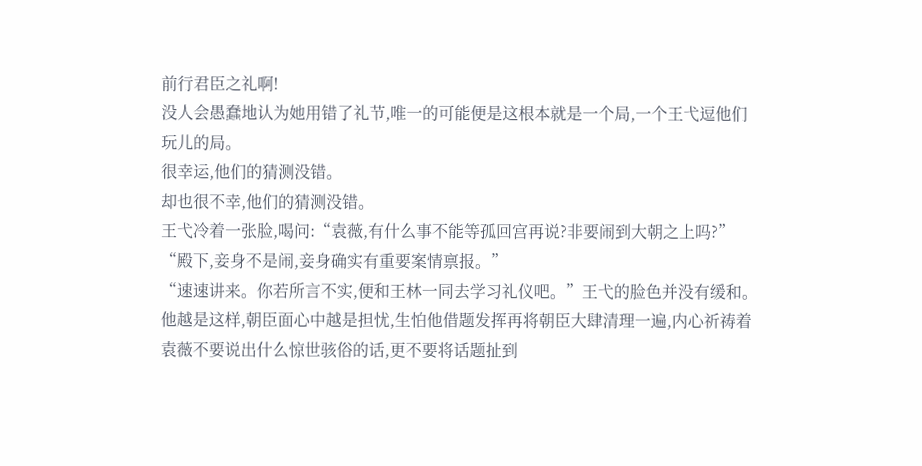前行君臣之礼啊!
没人会愚蠢地认为她用错了礼节,唯一的可能便是这根本就是一个局,一个王弋逗他们玩儿的局。
很幸运,他们的猜测没错。
却也很不幸,他们的猜测没错。
王弋冷着一张脸,喝问:“袁薇,有什么事不能等孤回宫再说?非要闹到大朝之上吗?”
“殿下,妾身不是闹,妾身确实有重要案情禀报。”
“速速讲来。你若所言不实,便和王林一同去学习礼仪吧。”王弋的脸色并没有缓和。
他越是这样,朝臣面心中越是担忧,生怕他借题发挥再将朝臣大肆清理一遍,内心祈祷着袁薇不要说出什么惊世骇俗的话,更不要将话题扯到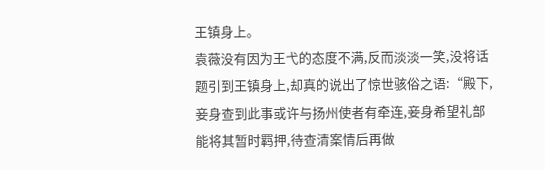王镇身上。
袁薇没有因为王弋的态度不满,反而淡淡一笑,没将话题引到王镇身上,却真的说出了惊世骇俗之语:“殿下,妾身查到此事或许与扬州使者有牵连,妾身希望礼部能将其暂时羁押,待查清案情后再做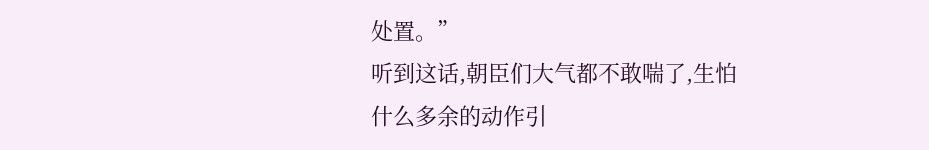处置。”
听到这话,朝臣们大气都不敢喘了,生怕什么多余的动作引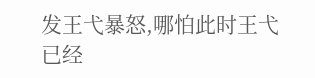发王弋暴怒,哪怕此时王弋已经